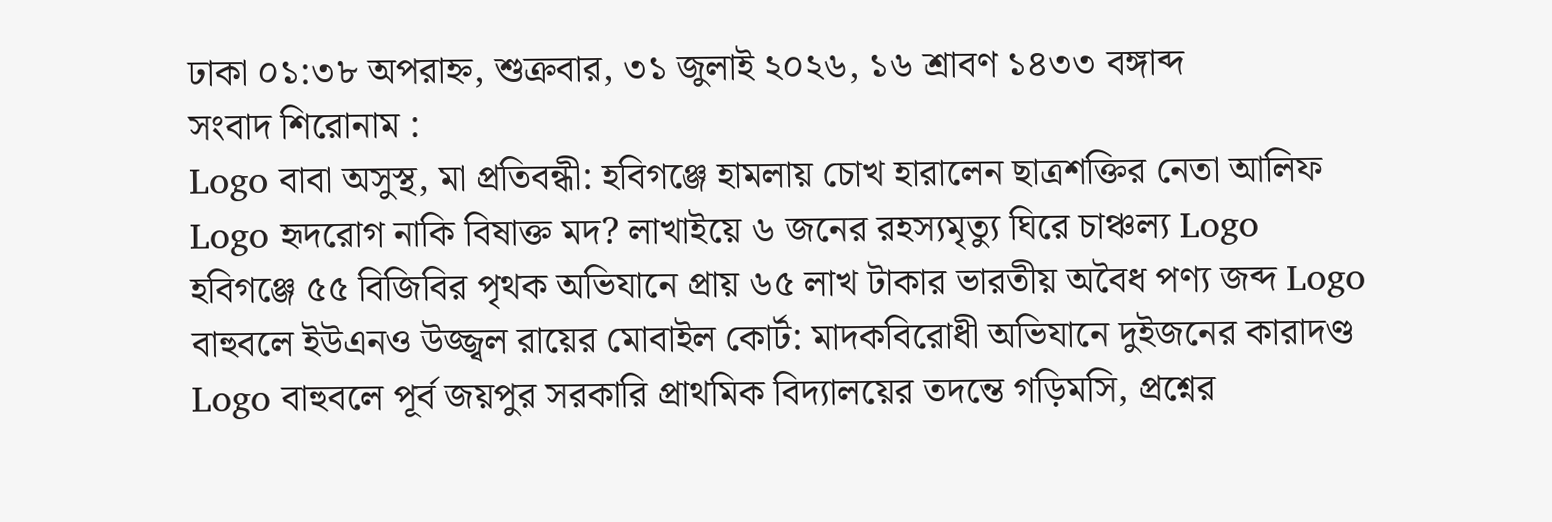ঢাকা ০১:৩৮ অপরাহ্ন, শুক্রবার, ৩১ জুলাই ২০২৬, ১৬ শ্রাবণ ১৪৩৩ বঙ্গাব্দ
সংবাদ শিরোনাম :
Logo বাবা অসুস্থ, মা প্রতিবন্ধী: হবিগঞ্জে হামলায় চোখ হারালেন ছাত্রশক্তির নেতা আলিফ Logo হৃদরোগ নাকি বিষাক্ত মদ? লাখাইয়ে ৬ জনের রহস্যমৃত্যু ঘিরে চাঞ্চল্য Logo হবিগঞ্জে ৫৫ বিজিবির পৃথক অভিযানে প্রায় ৬৫ লাখ টাকার ভারতীয় অবৈধ পণ্য জব্দ Logo বাহুবলে ইউএনও উজ্জ্বল রায়ের মোবাইল কোর্ট: মাদকবিরোধী অভিযানে দুইজনের কারাদণ্ড Logo বাহুবলে পূর্ব জয়পুর সরকারি প্রাথমিক বিদ্যালয়ের তদন্তে গড়িমসি, প্রশ্নের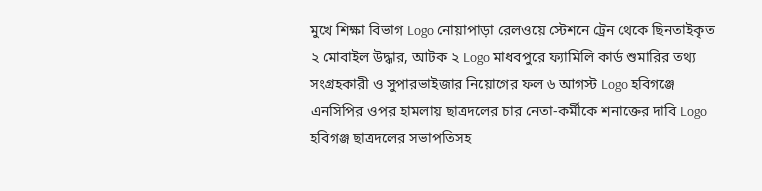মুখে শিক্ষা বিভাগ Logo নোয়াপাড়া রেলওয়ে স্টেশনে ট্রেন থেকে ছিনতাইকৃত ২ মোবাইল উদ্ধার, আটক ২ Logo মাধবপুরে ফ্যামিলি কার্ড শুমারির তথ্য সংগ্রহকারী ও সুপারভাইজার নিয়োগের ফল ৬ আগস্ট Logo হবিগঞ্জে এনসিপির ওপর হামলায় ছাত্রদলের চার নেতা-কর্মীকে শনাক্তের দাবি Logo হবিগঞ্জ ছাত্রদলের সভাপতিসহ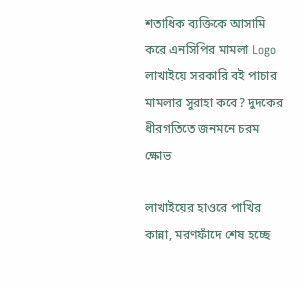শতাধিক ব্যক্তিকে আসামি করে এনসিপির মামলা Logo লাখাইয়ে সরকারি বই পাচার মামলার সুরাহা কবে? দুদকের ধীরগতিতে জনমনে চরম ক্ষোভ

লাখাইয়ের হাওরে পাখির কান্না, মরণফাঁদে শেষ হচ্ছে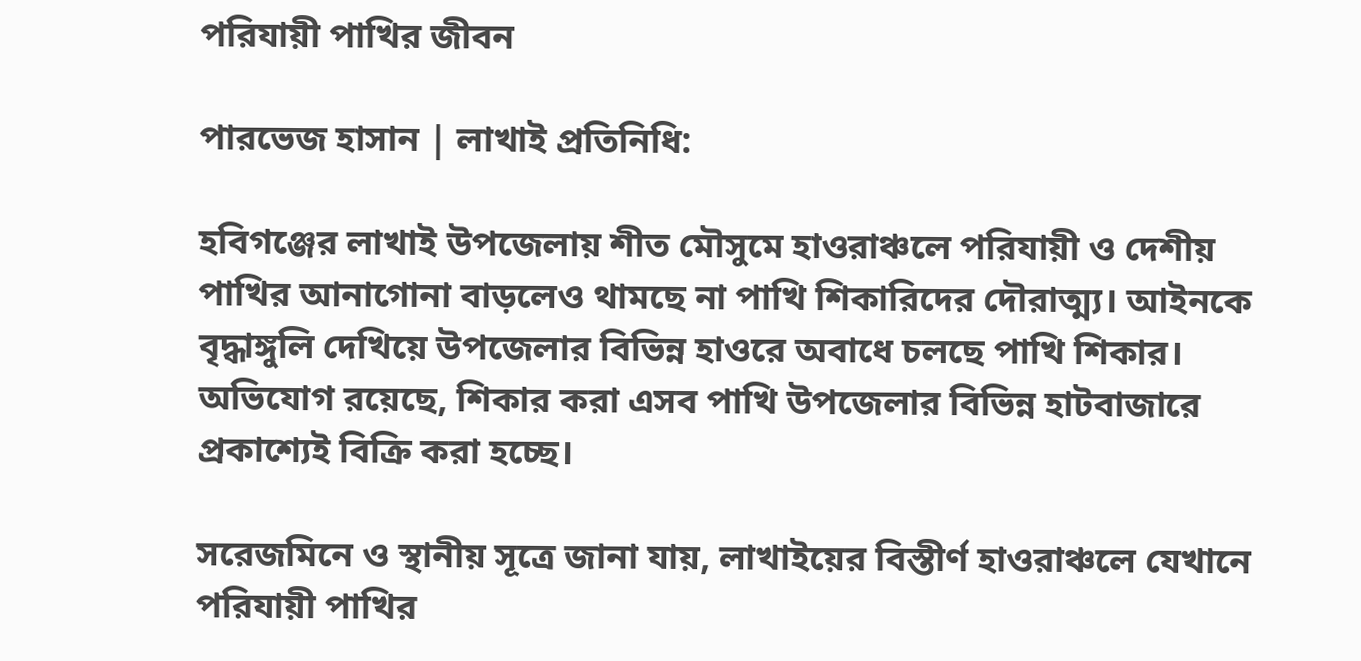পরিযায়ী পাখির জীবন

পারভেজ হাসান | লাখাই প্রতিনিধি:

হবিগঞ্জের লাখাই উপজেলায় শীত মৌসুমে হাওরাঞ্চলে পরিযায়ী ও দেশীয় পাখির আনাগোনা বাড়লেও থামছে না পাখি শিকারিদের দৌরাত্ম্য। আইনকে বৃদ্ধাঙ্গুলি দেখিয়ে উপজেলার বিভিন্ন হাওরে অবাধে চলছে পাখি শিকার। অভিযোগ রয়েছে, শিকার করা এসব পাখি উপজেলার বিভিন্ন হাটবাজারে প্রকাশ্যেই বিক্রি করা হচ্ছে।

সরেজমিনে ও স্থানীয় সূত্রে জানা যায়, লাখাইয়ের বিস্তীর্ণ হাওরাঞ্চলে যেখানে পরিযায়ী পাখির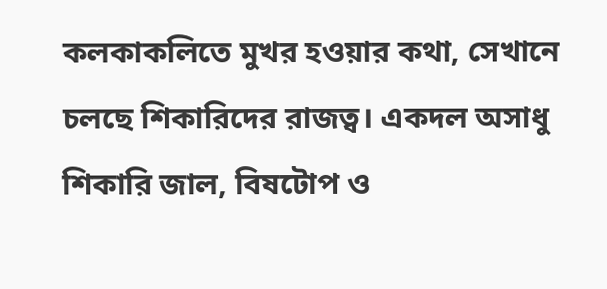কলকাকলিতে মুখর হওয়ার কথা, সেখানে চলছে শিকারিদের রাজত্ব। একদল অসাধু শিকারি জাল, বিষটোপ ও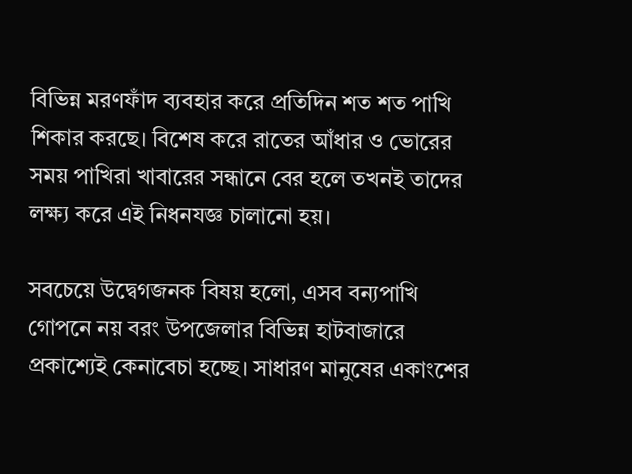বিভিন্ন মরণফাঁদ ব্যবহার করে প্রতিদিন শত শত পাখি শিকার করছে। বিশেষ করে রাতের আঁধার ও ভোরের সময় পাখিরা খাবারের সন্ধানে বের হলে তখনই তাদের লক্ষ্য করে এই নিধনযজ্ঞ চালানো হয়।

সবচেয়ে উদ্বেগজনক বিষয় হলো, এসব বন্যপাখি গোপনে নয় বরং উপজেলার বিভিন্ন হাটবাজারে প্রকাশ্যেই কেনাবেচা হচ্ছে। সাধারণ মানুষের একাংশের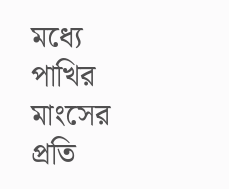মধ্যে পাখির মাংসের প্রতি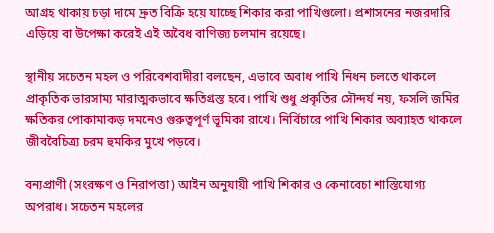আগ্রহ থাকায় চড়া দামে দ্রুত বিক্রি হয়ে যাচ্ছে শিকার করা পাখিগুলো। প্রশাসনের নজরদারি এড়িয়ে বা উপেক্ষা করেই এই অবৈধ বাণিজ্য চলমান রয়েছে।

স্থানীয় সচেতন মহল ও পরিবেশবাদীরা বলছেন, এভাবে অবাধ পাখি নিধন চলতে থাকলে প্রাকৃতিক ভারসাম্য মারাত্মকভাবে ক্ষতিগ্রস্ত হবে। পাখি শুধু প্রকৃতির সৌন্দর্য নয়, ফসলি জমির ক্ষতিকর পোকামাকড় দমনেও গুরুত্বপূর্ণ ভূমিকা রাখে। নির্বিচারে পাখি শিকার অব্যাহত থাকলে জীববৈচিত্র্য চরম হুমকির মুখে পড়বে।

বন্যপ্রাণী (সংরক্ষণ ও নিরাপত্তা) আইন অনুযায়ী পাখি শিকার ও কেনাবেচা শাস্তিযোগ্য অপরাধ। সচেতন মহলের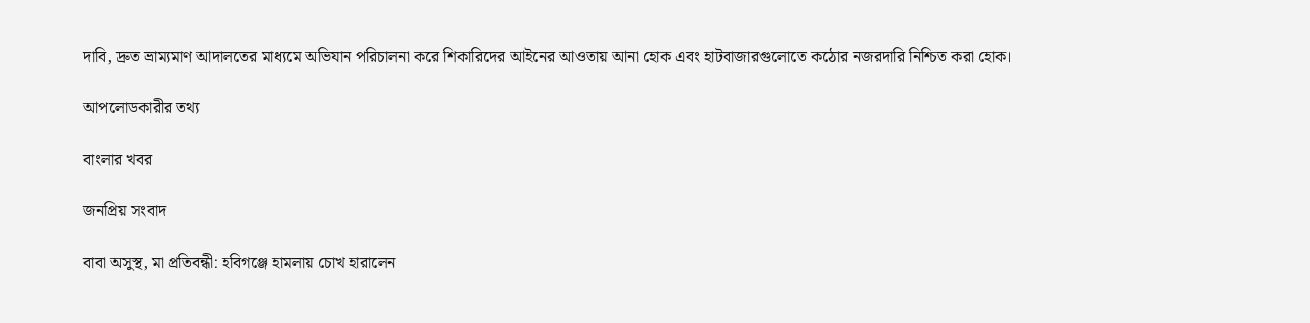দাবি, দ্রুত ভ্রাম্যমাণ আদালতের মাধ্যমে অভিযান পরিচালনা করে শিকারিদের আইনের আওতায় আনা হোক এবং হাটবাজারগুলোতে কঠোর নজরদারি নিশ্চিত করা হোক।

আপলোডকারীর তথ্য

বাংলার খবর

জনপ্রিয় সংবাদ

বাবা অসুস্থ, মা প্রতিবন্ধী: হবিগঞ্জে হামলায় চোখ হারালেন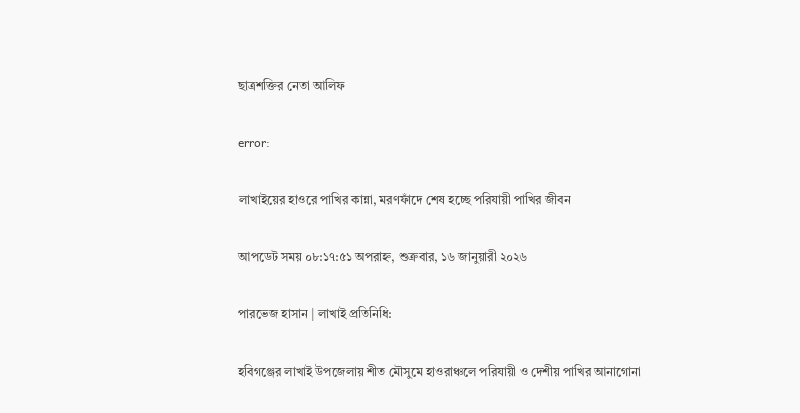ছাত্রশক্তির নেতা আলিফ

error:

লাখাইয়ের হাওরে পাখির কান্না, মরণফাঁদে শেষ হচ্ছে পরিযায়ী পাখির জীবন

আপডেট সময় ০৮:১৭:৫১ অপরাহ্ন, শুক্রবার, ১৬ জানুয়ারী ২০২৬

পারভেজ হাসান | লাখাই প্রতিনিধি:

হবিগঞ্জের লাখাই উপজেলায় শীত মৌসুমে হাওরাঞ্চলে পরিযায়ী ও দেশীয় পাখির আনাগোনা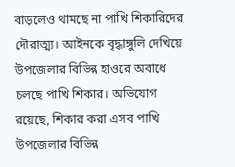বাড়লেও থামছে না পাখি শিকারিদের দৌরাত্ম্য। আইনকে বৃদ্ধাঙ্গুলি দেখিয়ে উপজেলার বিভিন্ন হাওরে অবাধে চলছে পাখি শিকার। অভিযোগ রয়েছে, শিকার করা এসব পাখি উপজেলার বিভিন্ন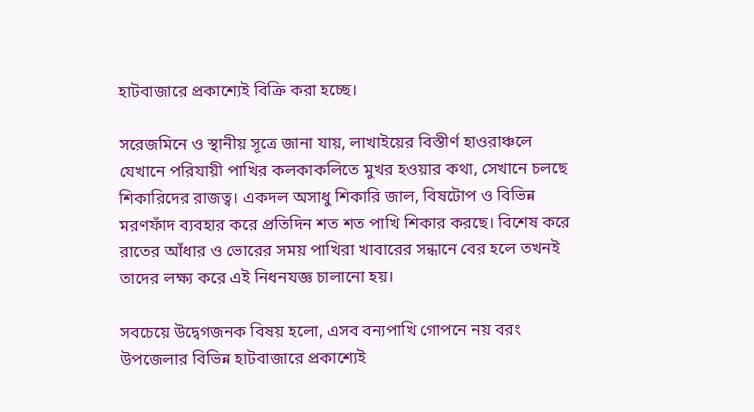হাটবাজারে প্রকাশ্যেই বিক্রি করা হচ্ছে।

সরেজমিনে ও স্থানীয় সূত্রে জানা যায়, লাখাইয়ের বিস্তীর্ণ হাওরাঞ্চলে যেখানে পরিযায়ী পাখির কলকাকলিতে মুখর হওয়ার কথা, সেখানে চলছে শিকারিদের রাজত্ব। একদল অসাধু শিকারি জাল, বিষটোপ ও বিভিন্ন মরণফাঁদ ব্যবহার করে প্রতিদিন শত শত পাখি শিকার করছে। বিশেষ করে রাতের আঁধার ও ভোরের সময় পাখিরা খাবারের সন্ধানে বের হলে তখনই তাদের লক্ষ্য করে এই নিধনযজ্ঞ চালানো হয়।

সবচেয়ে উদ্বেগজনক বিষয় হলো, এসব বন্যপাখি গোপনে নয় বরং উপজেলার বিভিন্ন হাটবাজারে প্রকাশ্যেই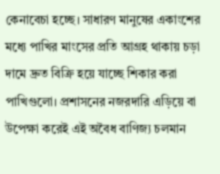কেনাবেচা হচ্ছে। সাধারণ মানুষের একাংশের মধ্যে পাখির মাংসের প্রতি আগ্রহ থাকায় চড়া দামে দ্রুত বিক্রি হয়ে যাচ্ছে শিকার করা পাখিগুলো। প্রশাসনের নজরদারি এড়িয়ে বা উপেক্ষা করেই এই অবৈধ বাণিজ্য চলমান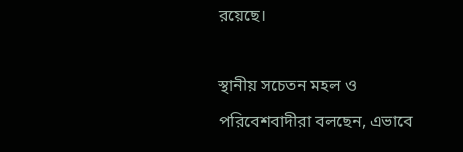রয়েছে।

স্থানীয় সচেতন মহল ও পরিবেশবাদীরা বলছেন, এভাবে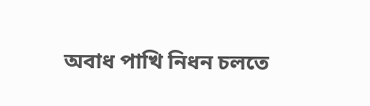অবাধ পাখি নিধন চলতে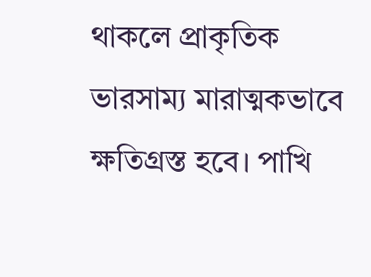থাকলে প্রাকৃতিক ভারসাম্য মারাত্মকভাবে ক্ষতিগ্রস্ত হবে। পাখি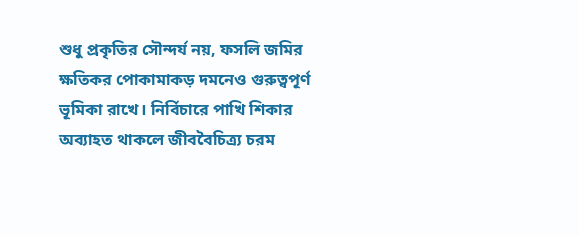শুধু প্রকৃতির সৌন্দর্য নয়, ফসলি জমির ক্ষতিকর পোকামাকড় দমনেও গুরুত্বপূর্ণ ভূমিকা রাখে। নির্বিচারে পাখি শিকার অব্যাহত থাকলে জীববৈচিত্র্য চরম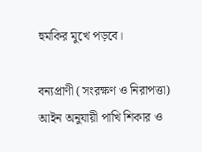হুমকির মুখে পড়বে।

বন্যপ্রাণী (সংরক্ষণ ও নিরাপত্তা) আইন অনুযায়ী পাখি শিকার ও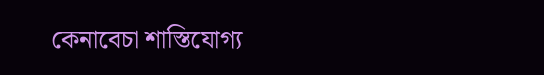কেনাবেচা শাস্তিযোগ্য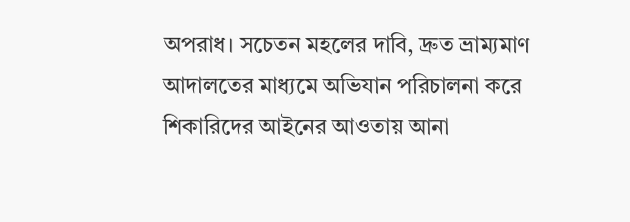অপরাধ। সচেতন মহলের দাবি, দ্রুত ভ্রাম্যমাণ আদালতের মাধ্যমে অভিযান পরিচালনা করে শিকারিদের আইনের আওতায় আনা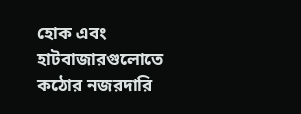হোক এবং হাটবাজারগুলোতে কঠোর নজরদারি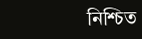নিশ্চিত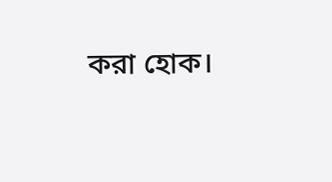করা হোক।